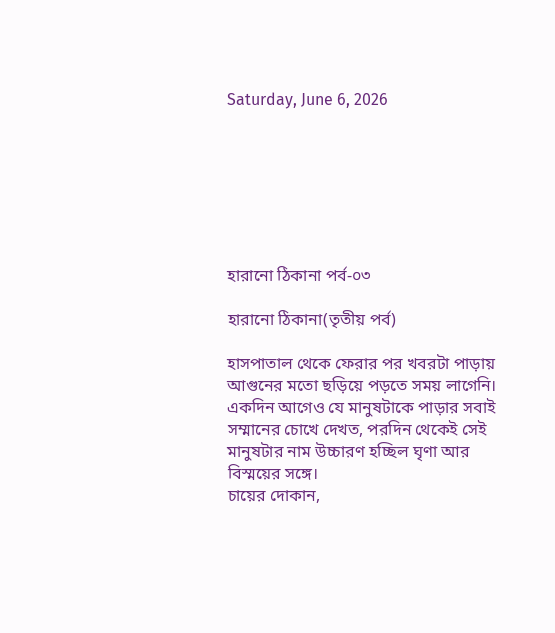Saturday, June 6, 2026







হারানো ঠিকানা পর্ব-০৩

হারানো ঠিকানা(তৃতীয় পর্ব)

হাসপাতাল থেকে ফেরার পর খবরটা পাড়ায় আগুনের মতো ছড়িয়ে পড়তে সময় লাগেনি।
একদিন আগেও যে মানুষটাকে পাড়ার সবাই সম্মানের চোখে দেখত, পরদিন থেকেই সেই মানুষটার নাম উচ্চারণ হচ্ছিল ঘৃণা আর বিস্ময়ের সঙ্গে।
চায়ের দোকান,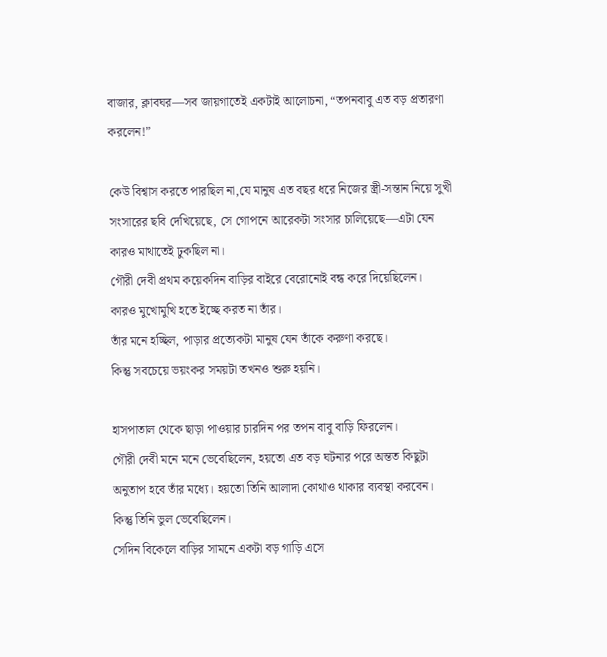বাজার, ক্লাবঘর—সব জায়গাতেই একটাই আলোচনা, “তপনবাবু এত বড় প্রতারণা করলেন!”

কেউ বিশ্বাস করতে পারছিল না,যে মানুষ এত বছর ধরে নিজের স্ত্রী-সন্তান নিয়ে সুখী সংসারের ছবি দেখিয়েছে, সে গোপনে আরেকটা সংসার চালিয়েছে—এটা যেন কারও মাথাতেই ঢুকছিল না।
গৌরী দেবী প্রথম কয়েকদিন বাড়ির বাইরে বেরোনোই বন্ধ করে দিয়েছিলেন।
কারও মুখোমুখি হতে ইচ্ছে করত না তাঁর।
তাঁর মনে হচ্ছিল, পাড়ার প্রত্যেকটা মানুষ যেন তাঁকে করুণা করছে।
কিন্তু সবচেয়ে ভয়ংকর সময়টা তখনও শুরু হয়নি।

হাসপাতাল থেকে ছাড়া পাওয়ার চারদিন পর তপন বাবু বাড়ি ফিরলেন।
গৌরী দেবী মনে মনে ভেবেছিলেন, হয়তো এত বড় ঘটনার পরে অন্তত কিছুটা অনুতাপ হবে তাঁর মধ্যে। হয়তো তিনি আলাদা কোথাও থাকার ব্যবস্থা করবেন।
কিন্তু তিনি ভুল ভেবেছিলেন।
সেদিন বিকেলে বাড়ির সামনে একটা বড় গাড়ি এসে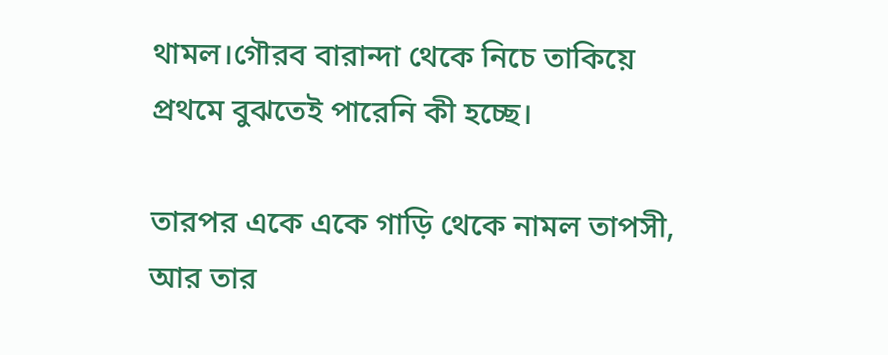থামল।গৌরব বারান্দা থেকে নিচে তাকিয়ে প্রথমে বুঝতেই পারেনি কী হচ্ছে।

তারপর একে একে গাড়ি থেকে নামল তাপসী, আর তার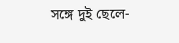সঙ্গে দুই ছেলে-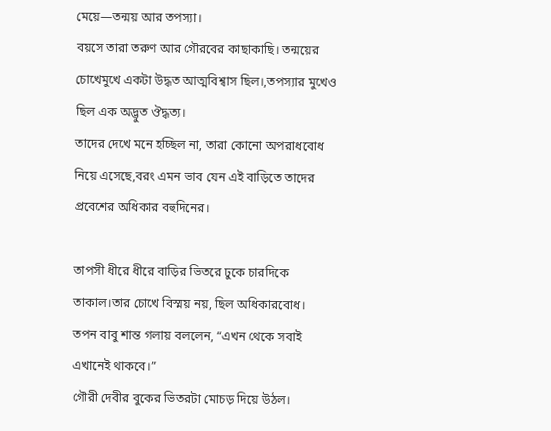মেয়ে—তন্ময় আর তপস্যা।
বয়সে তারা তরুণ আর গৌরবের কাছাকাছি। তন্ময়ের চোখেমুখে একটা উদ্ধত আত্মবিশ্বাস ছিল।,তপস্যার মুখেও ছিল এক অদ্ভুত ঔদ্ধত্য।
তাদের দেখে মনে হচ্ছিল না, তারা কোনো অপরাধবোধ নিয়ে এসেছে,বরং এমন ভাব যেন এই বাড়িতে তাদের প্রবেশের অধিকার বহুদিনের।

তাপসী ধীরে ধীরে বাড়ির ভিতরে ঢুকে চারদিকে তাকাল।তার চোখে বিস্ময় নয়, ছিল অধিকারবোধ।
তপন বাবু শান্ত গলায় বললেন, “এখন থেকে সবাই এখানেই থাকবে।”
গৌরী দেবীর বুকের ভিতরটা মোচড় দিয়ে উঠল।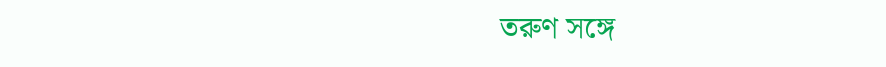তরুণ সঙ্গে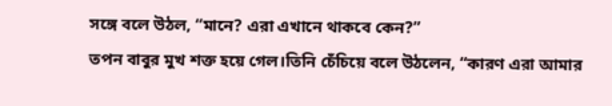সঙ্গে বলে উঠল, “মানে? এরা এখানে থাকবে কেন?”
তপন বাবুর মুখ শক্ত হয়ে গেল।তিনি চেঁচিয়ে বলে উঠলেন, “কারণ এরা আমার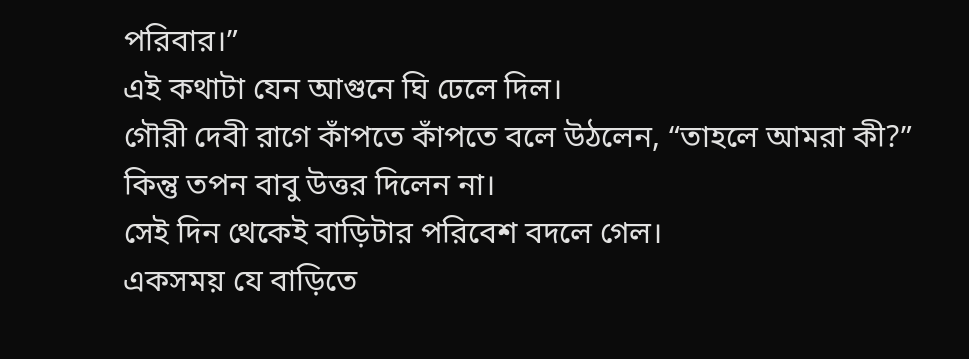পরিবার।”
এই কথাটা যেন আগুনে ঘি ঢেলে দিল।
গৌরী দেবী রাগে কাঁপতে কাঁপতে বলে উঠলেন, “তাহলে আমরা কী?”
কিন্তু তপন বাবু উত্তর দিলেন না।
সেই দিন থেকেই বাড়িটার পরিবেশ বদলে গেল।
একসময় যে বাড়িতে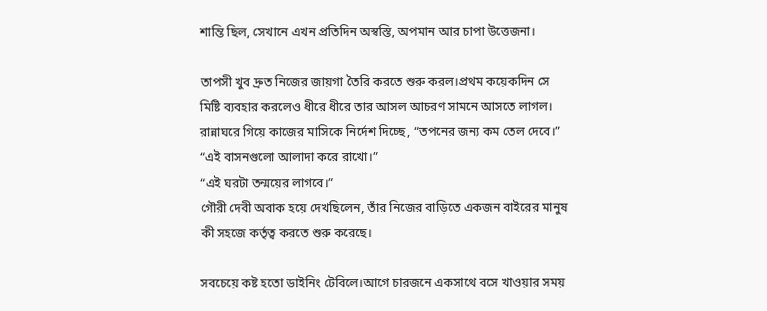শান্তি ছিল, সেখানে এখন প্রতিদিন অস্বস্তি, অপমান আর চাপা উত্তেজনা।

তাপসী খুব দ্রুত নিজের জায়গা তৈরি করতে শুরু করল।প্রথম কয়েকদিন সে মিষ্টি ব্যবহার করলেও ধীরে ধীরে তার আসল আচরণ সামনে আসতে লাগল।
রান্নাঘরে গিয়ে কাজের মাসিকে নির্দেশ দিচ্ছে, “তপনের জন্য কম তেল দেবে।”
“এই বাসনগুলো আলাদা করে রাখো।”
“এই ঘরটা তন্ময়ের লাগবে।”
গৌরী দেবী অবাক হয়ে দেখছিলেন, তাঁর নিজের বাড়িতে একজন বাইরের মানুষ কী সহজে কর্তৃত্ব করতে শুরু করেছে।

সবচেয়ে কষ্ট হতো ডাইনিং টেবিলে।আগে চারজনে একসাথে বসে খাওয়ার সময়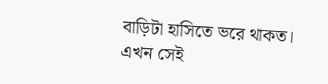বাড়িটা হাসিতে ভরে থাকত।
এখন সেই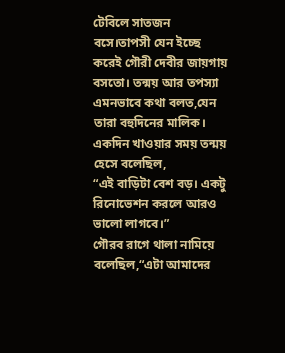টেবিলে সাতজন বসে।তাপসী যেন ইচ্ছে করেই গৌরী দেবীর জায়গায় বসতো। তন্ময় আর তপস্যা এমনভাবে কথা বলত,যেন তারা বহুদিনের মালিক।
একদিন খাওয়ার সময় তন্ময় হেসে বলেছিল,
“এই বাড়িটা বেশ বড়। একটু রিনোভেশন করলে আরও ভালো লাগবে।”
গৌরব রাগে থালা নামিয়ে বলেছিল,“এটা আমাদের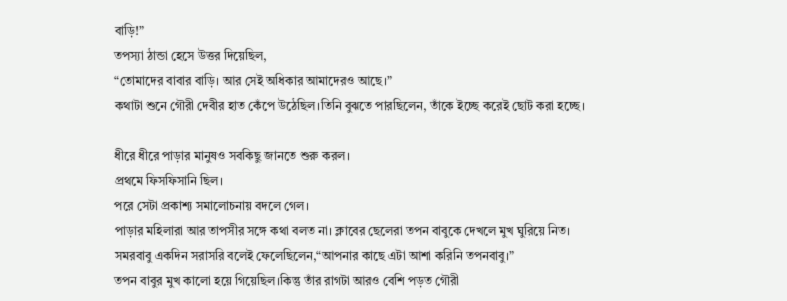বাড়ি!”
তপস্যা ঠান্ডা হেসে উত্তর দিয়েছিল,
“তোমাদের বাবার বাড়ি। আর সেই অধিকার আমাদেরও আছে।”
কথাটা শুনে গৌরী দেবীর হাত কেঁপে উঠেছিল।তিনি বুঝতে পারছিলেন, তাঁকে ইচ্ছে করেই ছোট করা হচ্ছে।

ধীরে ধীরে পাড়ার মানুষও সবকিছু জানতে শুরু করল।
প্রথমে ফিসফিসানি ছিল।
পরে সেটা প্রকাশ্য সমালোচনায় বদলে গেল।
পাড়ার মহিলারা আর তাপসীর সঙ্গে কথা বলত না। ক্লাবের ছেলেরা তপন বাবুকে দেখলে মুখ ঘুরিয়ে নিত।
সমরবাবু একদিন সরাসরি বলেই ফেলেছিলেন,“আপনার কাছে এটা আশা করিনি তপনবাবু।”
তপন বাবুর মুখ কালো হয়ে গিয়েছিল।কিন্তু তাঁর রাগটা আরও বেশি পড়ত গৌরী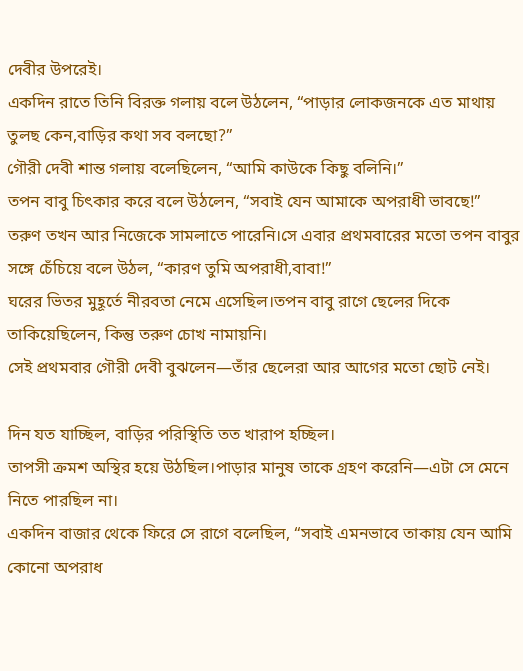দেবীর উপরেই।
একদিন রাতে তিনি বিরক্ত গলায় বলে উঠলেন, “পাড়ার লোকজনকে এত মাথায় তুলছ কেন,বাড়ির কথা সব বলছো?”
গৌরী দেবী শান্ত গলায় বলেছিলেন, “আমি কাউকে কিছু বলিনি।”
তপন বাবু চিৎকার করে বলে উঠলেন, “সবাই যেন আমাকে অপরাধী ভাবছে!”
তরুণ তখন আর নিজেকে সামলাতে পারেনি।সে এবার প্রথমবারের মতো তপন বাবুর সঙ্গে চেঁচিয়ে বলে উঠল, “কারণ তুমি অপরাধী,বাবা!”
ঘরের ভিতর মুহূর্তে নীরবতা নেমে এসেছিল।তপন বাবু রাগে ছেলের দিকে তাকিয়েছিলেন, কিন্তু তরুণ চোখ নামায়নি।
সেই প্রথমবার গৌরী দেবী বুঝলেন—তাঁর ছেলেরা আর আগের মতো ছোট নেই।

দিন যত যাচ্ছিল, বাড়ির পরিস্থিতি তত খারাপ হচ্ছিল।
তাপসী ক্রমশ অস্থির হয়ে উঠছিল।পাড়ার মানুষ তাকে গ্রহণ করেনি—এটা সে মেনে নিতে পারছিল না।
একদিন বাজার থেকে ফিরে সে রাগে বলেছিল, “সবাই এমনভাবে তাকায় যেন আমি কোনো অপরাধ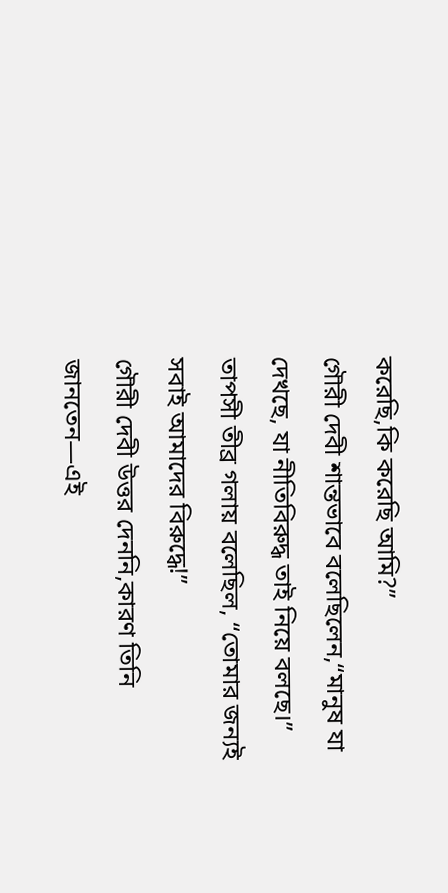করেছি,কি করেছি আমি?”
গৌরী দেবী শান্তভাবে বলেছিলেন,“মানুষ যা দেখছে, যা নীতিবিরুদ্ধ তাই নিয়ে বলছে।”
তাপসী তীব্র গলায় বলেছিল, “তোমার জন্যই সবাই আমাদের বিরুদ্ধে!”
গৌরী দেবী উত্তর দেননি,কারণ তিনি জানতেন—এই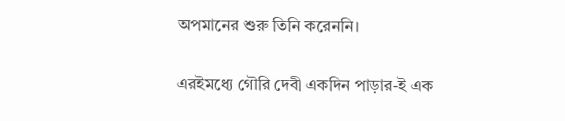অপমানের শুরু তিনি করেননি।

এরইমধ্যে গৌরি দেবী একদিন পাড়ার-ই এক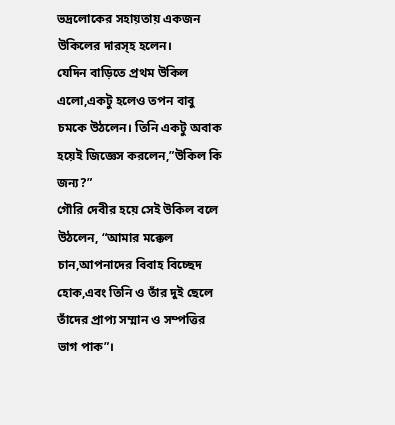ভদ্রলোকের সহায়তায় একজন উকিলের দারস্হ হলেন।
যেদিন বাড়িতে প্রথম উকিল এলো,একটু হলেও তপন বাবু চমকে উঠলেন। তিনি একটু অবাক হয়েই জিজ্ঞেস করলেন,”উকিল কি জন্য?”
গৌরি দেবীর হয়ে সেই উকিল বলে উঠলেন, “আমার মক্কেল চান,আপনাদের বিবাহ বিচ্ছেদ হোক,এবং তিনি ও তাঁর দুই ছেলে তাঁদের প্রাপ্য সম্মান ও সম্পত্তির ভাগ পাক”।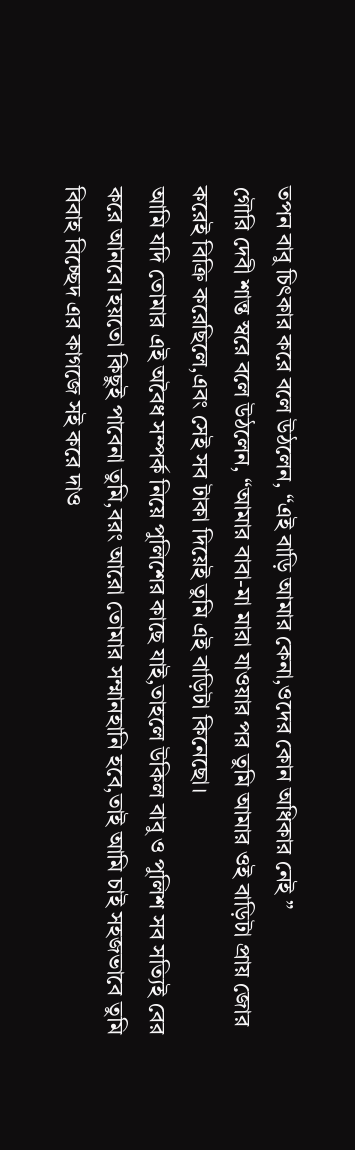তপন বাবু চিৎকার করে বলে উঠলেন, “এই বাড়ি আমার কেনা,ওদের কোন অধিকার নেই ”
গৌরি দেবী শান্ত স্বরে বলে উঠলেন, “আমার বাবা-মা মারা যাওয়ার পর তুমি আমার ওই বাড়িটা প্রায় জোর করেই বিক্রি করেছিলে,এবং সেই সব টাকা দিয়েই তুমি এই বাড়িটা কিনেছো।
আমি যদি তোমার এই অবৈধ সম্পর্ক নিয়ে পুলিশের কাছে যাই,তাহলে উকিল বাবু ও পুলিশ সব সত্যিই বের করে আনবে।হয়তো কিছুই পাবেনা তুমি,বরং আরো তোমার সম্মানহানি হবে,তাই আমি চাই সহজভাবে তুমি বিবাহ বিচ্ছেদ এর কাগজে সই করে দাও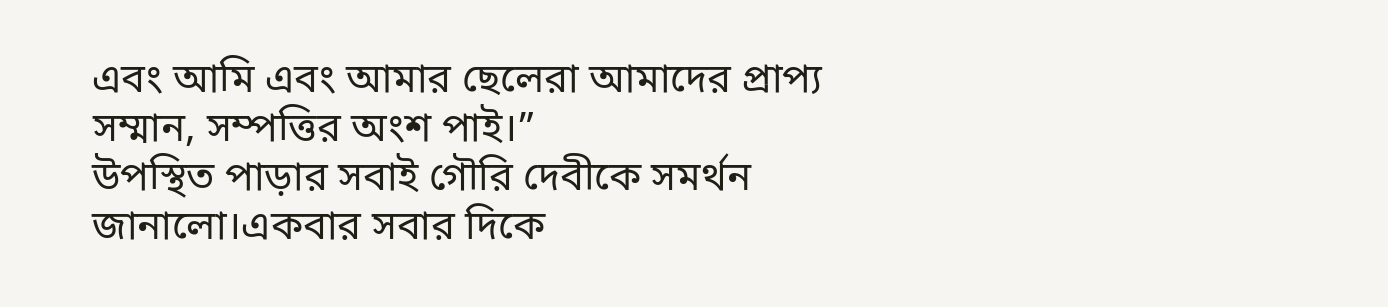এবং আমি এবং আমার ছেলেরা আমাদের প্রাপ্য সম্মান, সম্পত্তির অংশ পাই।”
উপস্থিত পাড়ার সবাই গৌরি দেবীকে সমর্থন জানালো।একবার সবার দিকে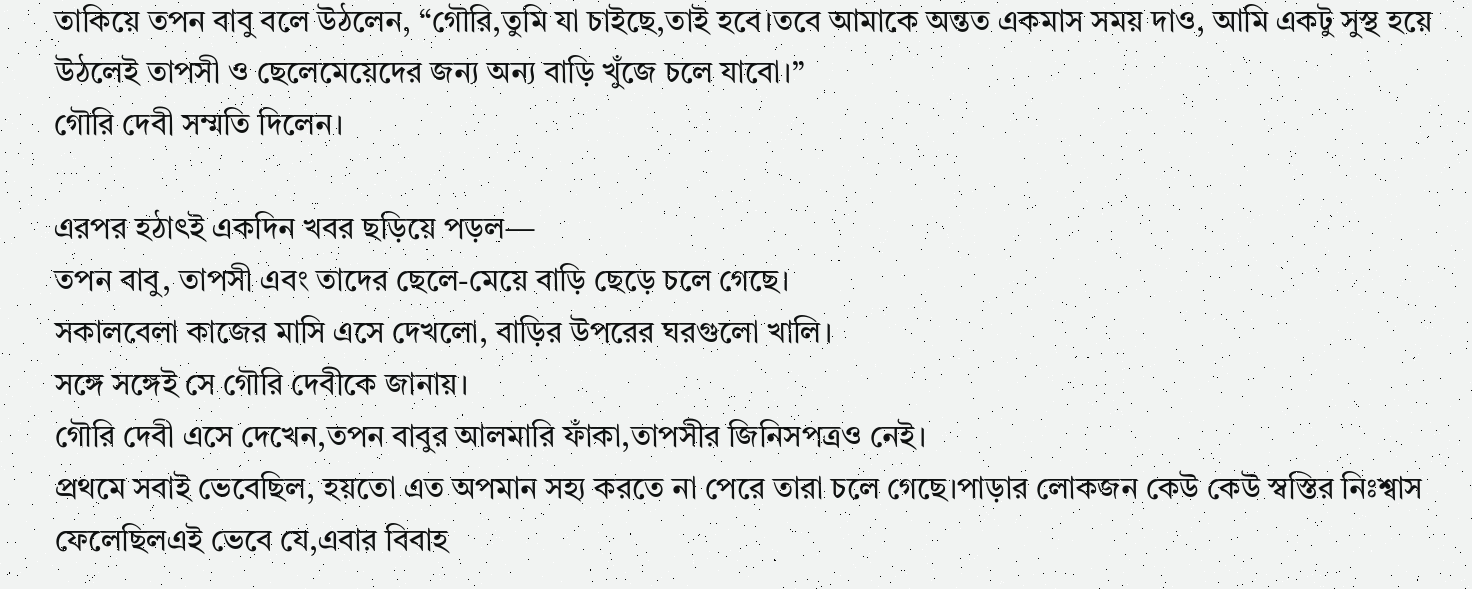তাকিয়ে তপন বাবু বলে উঠলেন, “গৌরি,তুমি যা চাইছে,তাই হবে।তবে আমাকে অন্তত একমাস সময় দাও, আমি একটু সুস্থ হয়ে উঠলেই তাপসী ও ছেলেমেয়েদের জন্য অন্য বাড়ি খুঁজে চলে যাবো।”
গৌরি দেবী সম্মতি দিলেন।

এরপর হঠাৎই একদিন খবর ছড়িয়ে পড়ল—
তপন বাবু, তাপসী এবং তাদের ছেলে-মেয়ে বাড়ি ছেড়ে চলে গেছে।
সকালবেলা কাজের মাসি এসে দেখলো, বাড়ির উপরের ঘরগুলো খালি।
সঙ্গে সঙ্গেই সে গৌরি দেবীকে জানায়।
গৌরি দেবী এসে দেখেন,তপন বাবুর আলমারি ফাঁকা,তাপসীর জিনিসপত্রও নেই।
প্রথমে সবাই ভেবেছিল, হয়তো এত অপমান সহ্য করতে না পেরে তারা চলে গেছে।পাড়ার লোকজন কেউ কেউ স্বস্তির নিঃশ্বাস ফেলেছিলএই ভেবে যে,এবার বিবাহ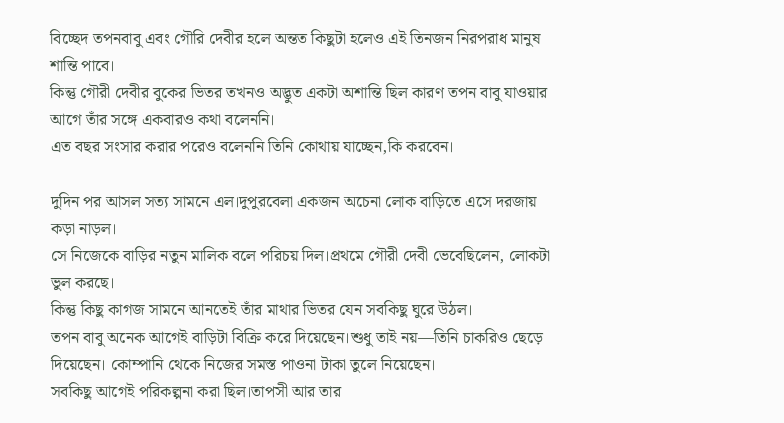বিচ্ছেদ তপনবাবু এবং গৌরি দেবীর হলে অন্তত কিছুটা হলেও এই তিনজন নিরপরাধ মানুষ শান্তি পাবে।
কিন্তু গৌরী দেবীর বুকের ভিতর তখনও অদ্ভুত একটা অশান্তি ছিল কারণ তপন বাবু যাওয়ার আগে তাঁর সঙ্গে একবারও কথা বলেননি।
এত বছর সংসার করার পরেও বলেননি তিনি কোথায় যাচ্ছেন,কি করবেন।

দুদিন পর আসল সত্য সামনে এল।দুপুরবেলা একজন অচেনা লোক বাড়িতে এসে দরজায় কড়া নাড়ল।
সে নিজেকে বাড়ির নতুন মালিক বলে পরিচয় দিল।প্রথমে গৌরী দেবী ভেবেছিলেন, লোকটা ভুল করছে।
কিন্তু কিছু কাগজ সামনে আনতেই তাঁর মাথার ভিতর যেন সবকিছু ঘুরে উঠল।
তপন বাবু অনেক আগেই বাড়িটা বিক্রি করে দিয়েছেন।শুধু তাই নয়—তিনি চাকরিও ছেড়ে দিয়েছেন। কোম্পানি থেকে নিজের সমস্ত পাওনা টাকা তুলে নিয়েছেন।
সবকিছু আগেই পরিকল্পনা করা ছিল।তাপসী আর তার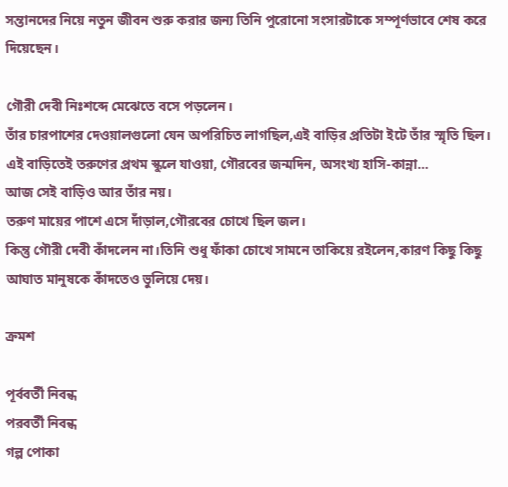সন্তানদের নিয়ে নতুন জীবন শুরু করার জন্য তিনি পুরোনো সংসারটাকে সম্পূর্ণভাবে শেষ করে দিয়েছেন।

গৌরী দেবী নিঃশব্দে মেঝেতে বসে পড়লেন।
তাঁর চারপাশের দেওয়ালগুলো যেন অপরিচিত লাগছিল,এই বাড়ির প্রতিটা ইটে তাঁর স্মৃতি ছিল।
এই বাড়িতেই তরুণের প্রথম স্কুলে যাওয়া, গৌরবের জন্মদিন, অসংখ্য হাসি-কান্না…
আজ সেই বাড়িও আর তাঁর নয়।
তরুণ মায়ের পাশে এসে দাঁড়াল,গৌরবের চোখে ছিল জল।
কিন্তু গৌরী দেবী কাঁদলেন না।তিনি শুধু ফাঁকা চোখে সামনে তাকিয়ে রইলেন,কারণ কিছু কিছু আঘাত মানুষকে কাঁদতেও ভুলিয়ে দেয়।

ক্রমশ

পূর্ববর্তী নিবন্ধ
পরবর্তী নিবন্ধ
গল্প পোকা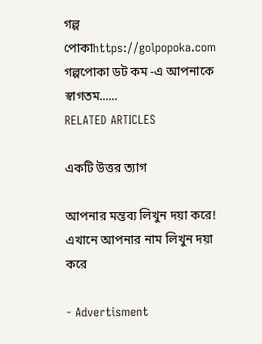গল্প পোকাhttps://golpopoka.com
গল্পপোকা ডট কম -এ আপনাকে স্বাগতম......
RELATED ARTICLES

একটি উত্তর ত্যাগ

আপনার মন্তব্য লিখুন দয়া করে!
এখানে আপনার নাম লিখুন দয়া করে

- Advertisment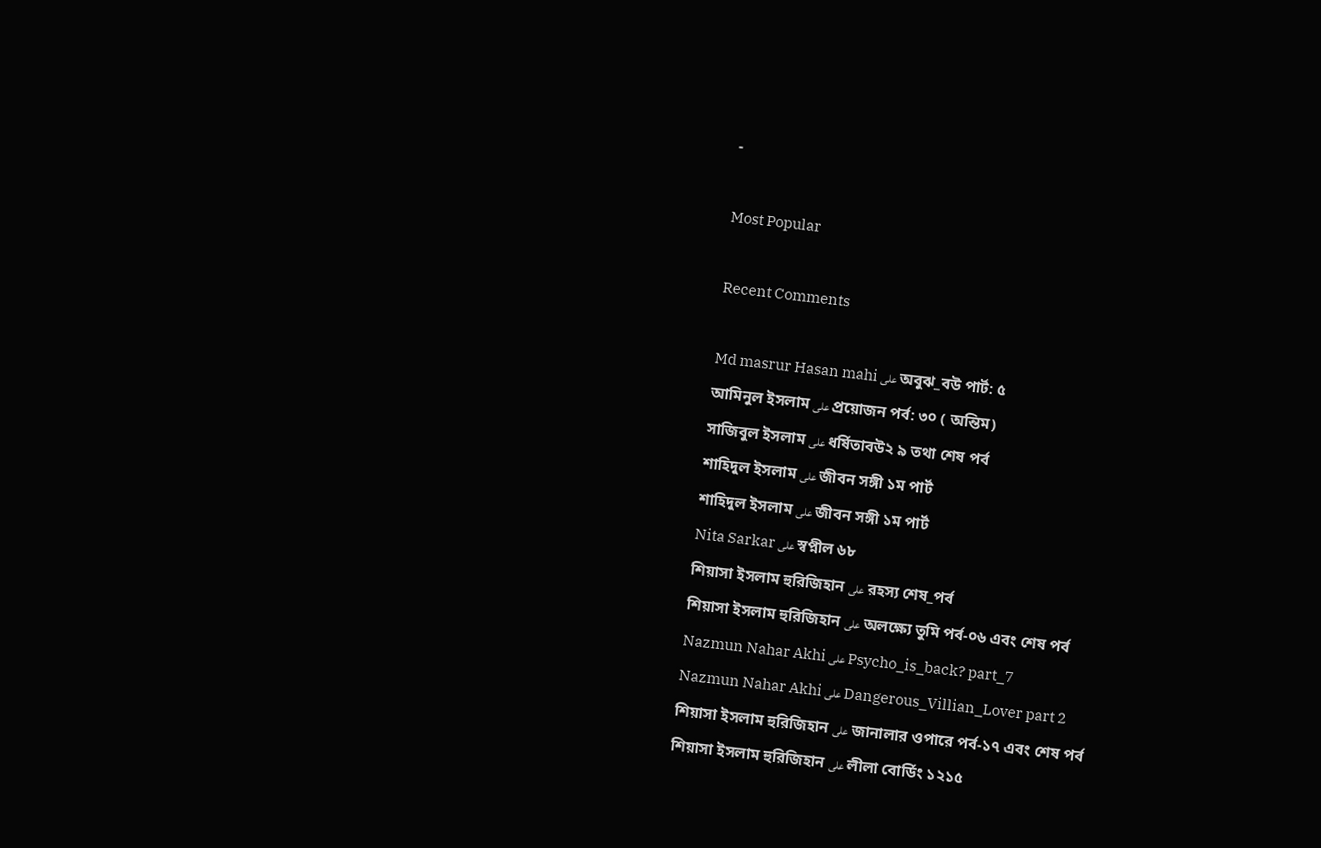-

Most Popular

Recent Comments

Md masrur Hasan mahi على অবুঝ_বউ পার্ট: ৫
আমিনুল ইসলাম على প্রয়োজন পর্ব: ৩০ ( অন্তিম)
সাজিবুল ইসলাম على ধর্ষিতাবউ২ ৯ তথা শেষ পর্ব
শাহিদুল ইসলাম على জীবন সঙ্গী ১ম পার্ট
শাহিদুল ইসলাম على জীবন সঙ্গী ১ম পার্ট
Nita Sarkar على স্বপ্নীল ৬৮
শিয়াসা ইসলাম হুরিজিহান على রহস্য শেষ_পর্ব
শিয়াসা ইসলাম হুরিজিহান على অলক্ষ্যে তুমি পর্ব-০৬ এবং শেষ পর্ব
Nazmun Nahar Akhi على Psycho_is_back? part_7
Nazmun Nahar Akhi على Dangerous_Villian_Lover part 2
শিয়াসা ইসলাম হুরিজিহান على জানালার ওপারে পর্ব-১৭ এবং শেষ পর্ব
শিয়াসা ইসলাম হুরিজিহান على লীলা বোর্ডিং ১২১৫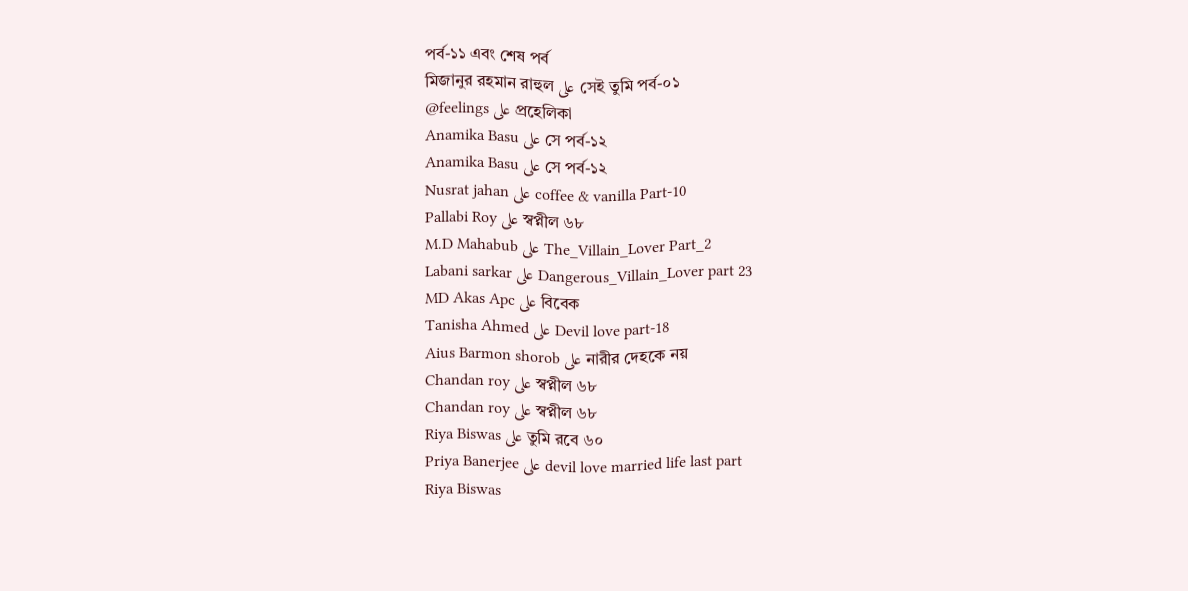পর্ব-১১ এবং শেষ পর্ব
মিজানুর রহমান রাহুল على সেই তুমি পর্ব-০১
@feelings على প্রহেলিকা
Anamika Basu على সে পর্ব-১২
Anamika Basu على সে পর্ব-১২
Nusrat jahan على coffee & vanilla Part-10
Pallabi Roy على স্বপ্নীল ৬৮
M.D Mahabub على The_Villain_Lover Part_2
Labani sarkar على Dangerous_Villain_Lover part 23
MD Akas Apc على বিবেক
Tanisha Ahmed على Devil love part-18
Aius Barmon shorob على নারীর দেহকে নয়
Chandan roy على স্বপ্নীল ৬৮
Chandan roy على স্বপ্নীল ৬৮
Riya Biswas على তুমি রবে ৬০
Priya Banerjee على devil love married life last part
Riya Biswas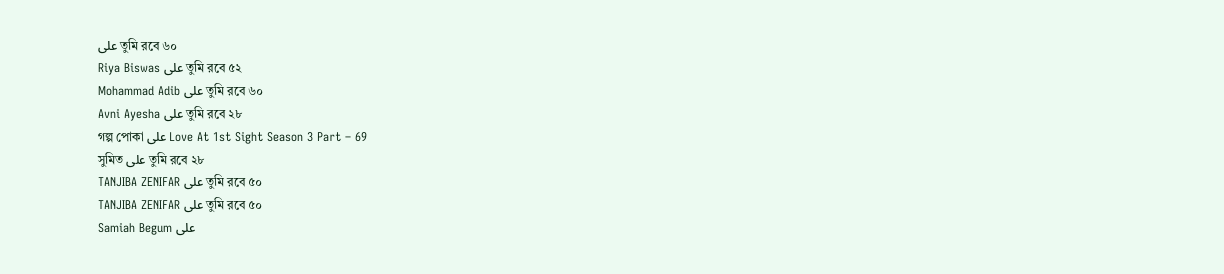على তুমি রবে ৬০
Riya Biswas على তুমি রবে ৫২
Mohammad Adib على তুমি রবে ৬০
Avni Ayesha على তুমি রবে ২৮
গল্প পোকা على Love At 1st Sight Season 3 Part – 69
সুমিত على তুমি রবে ২৮
TANJIBA ZENIFAR على তুমি রবে ৫০
TANJIBA ZENIFAR على তুমি রবে ৫০
Samiah Begum على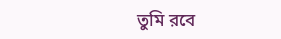তুমি রবে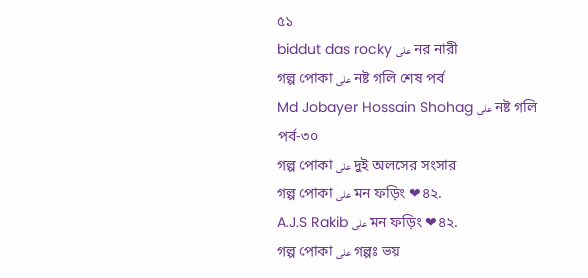৫১
biddut das rocky على নর নারী
গল্প পোকা على নষ্ট গলি শেষ পর্ব
Md Jobayer Hossain Shohag على নষ্ট গলি পর্ব-৩০
গল্প পোকা على দুই অলসের সংসার
গল্প পোকা على মন ফড়িং ❤৪২.
A.J.S Rakib على মন ফড়িং ❤৪২.
গল্প পোকা على গল্পঃ ভয়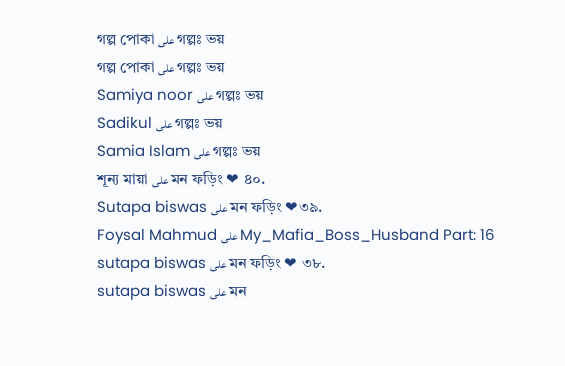গল্প পোকা على গল্পঃ ভয়
গল্প পোকা على গল্পঃ ভয়
Samiya noor على গল্পঃ ভয়
Sadikul على গল্পঃ ভয়
Samia Islam على গল্পঃ ভয়
শূন্য মায়া على মন ফড়িং ❤ ৪০.
Sutapa biswas على মন ফড়িং ❤৩৯.
Foysal Mahmud على My_Mafia_Boss_Husband Part: 16
sutapa biswas على মন ফড়িং ❤ ৩৮.
sutapa biswas على মন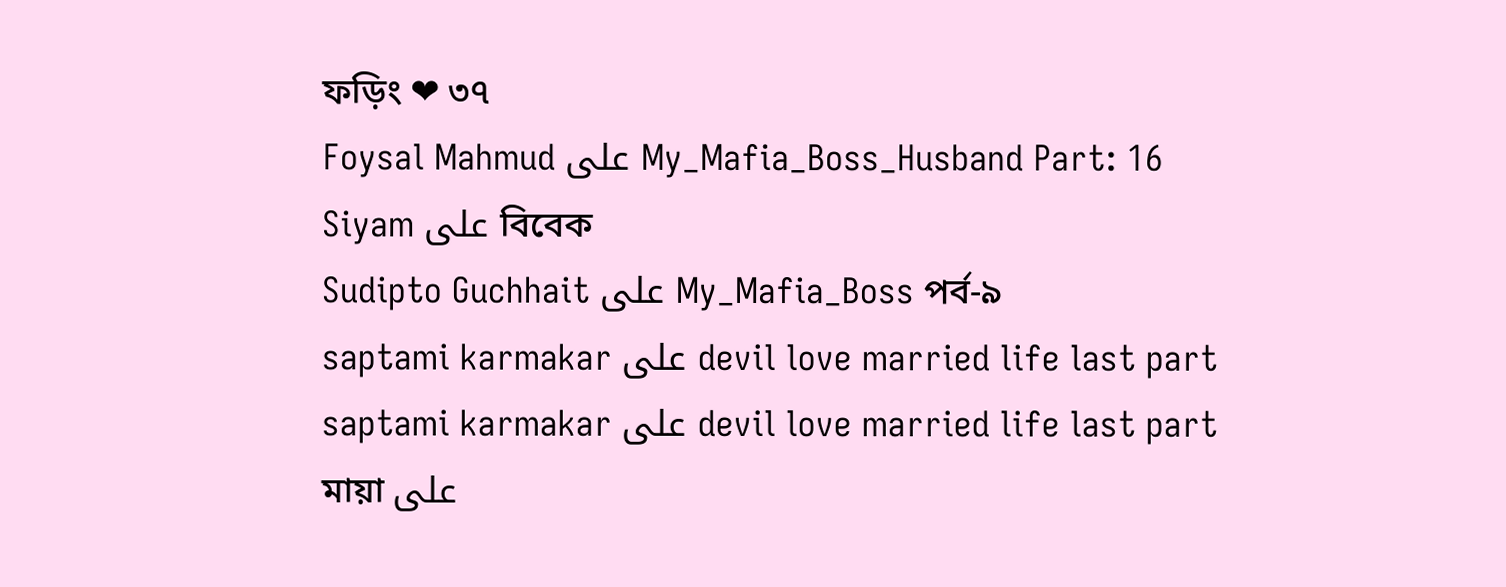ফড়িং ❤ ৩৭
Foysal Mahmud على My_Mafia_Boss_Husband Part: 16
Siyam على বিবেক
Sudipto Guchhait على My_Mafia_Boss পর্ব-৯
saptami karmakar على devil love married life last part
saptami karmakar على devil love married life last part
মায়া على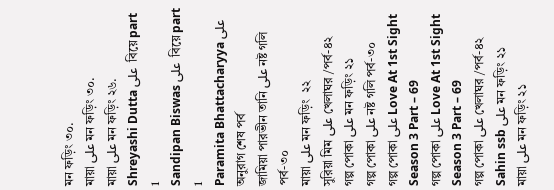মন ফড়িং ৩০.
মায়া على মন ফড়িং ৩০.
মায়া على মন ফড়িং ২৬.
Shreyashi Dutta على  বিয়ে part 1
Sandipan Biswas على  বিয়ে part 1
Paramita Bhattacharyya على অনুরাগ শেষ পর্ব
জামিয়া পারভীন তানি على নষ্ট গলি পর্ব-৩০
মায়া على মন ফড়িং  ২২
সুরিয়া মিম على খেলাঘর /পর্ব-৪২
গল্প পোকা على মন ফড়িং ২১
গল্প পোকা على নষ্ট গলি পর্ব-৩০
গল্প পোকা على Love At 1st Sight Season 3 Part – 69
গল্প পোকা على Love At 1st Sight Season 3 Part – 69
গল্প পোকা على খেলাঘর /পর্ব-৪২
Sahin ssb على মন ফড়িং ২১
মায়া على মন ফড়িং ২১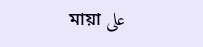মায়া على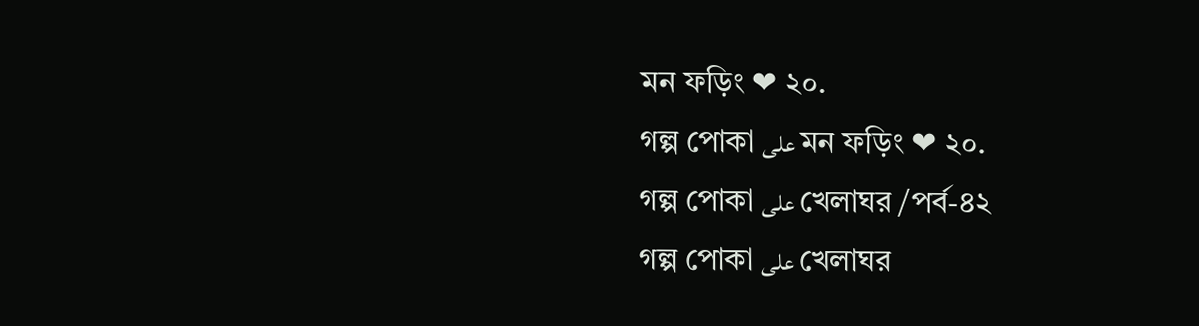মন ফড়িং ❤ ২০.
গল্প পোকা على মন ফড়িং ❤ ২০.
গল্প পোকা على খেলাঘর /পর্ব-৪২
গল্প পোকা على খেলাঘর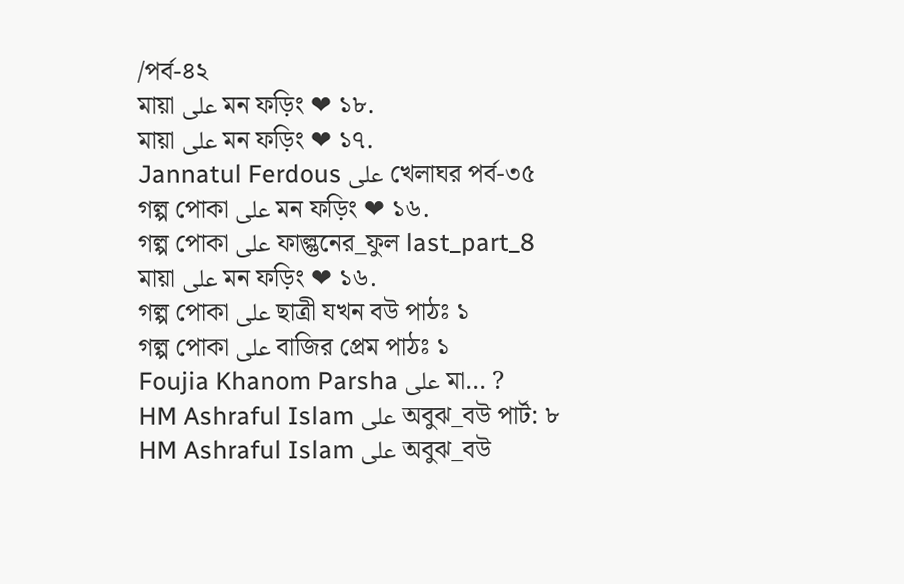/পর্ব-৪২
মায়া على মন ফড়িং ❤ ১৮.
মায়া على মন ফড়িং ❤ ১৭.
Jannatul Ferdous على খেলাঘর পর্ব-৩৫
গল্প পোকা على মন ফড়িং ❤ ১৬.
গল্প পোকা على ফাল্গুনের_ফুল last_part_8
মায়া على মন ফড়িং ❤ ১৬.
গল্প পোকা على ছাত্রী যখন বউ পাঠঃ ১
গল্প পোকা على বাজির প্রেম পাঠঃ ১
Foujia Khanom Parsha على মা… ?
HM Ashraful Islam على অবুঝ_বউ পার্ট: ৮
HM Ashraful Islam على অবুঝ_বউ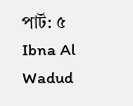পার্ট: ৫
Ibna Al Wadud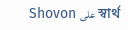Shovon على স্বার্থ